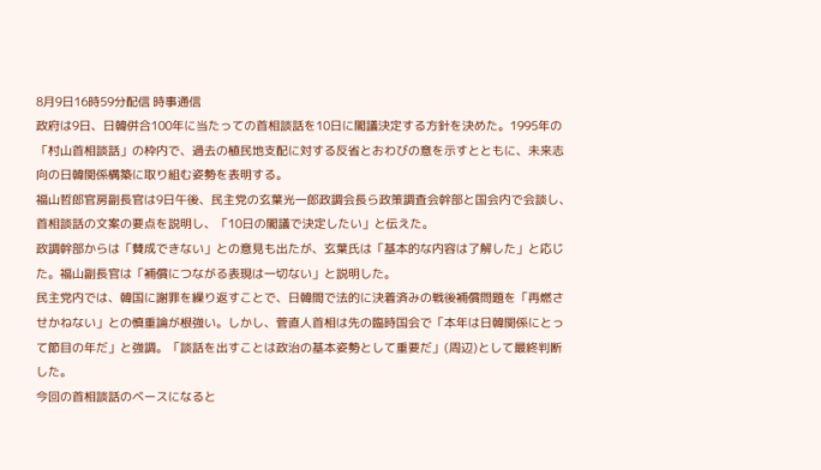8月9日16時59分配信 時事通信
政府は9日、日韓併合100年に当たっての首相談話を10日に閣議決定する方針を決めた。1995年の「村山首相談話」の枠内で、過去の植民地支配に対する反省とおわびの意を示すとともに、未来志向の日韓関係構築に取り組む姿勢を表明する。
福山哲郎官房副長官は9日午後、民主党の玄葉光一郎政調会長ら政策調査会幹部と国会内で会談し、首相談話の文案の要点を説明し、「10日の閣議で決定したい」と伝えた。
政調幹部からは「賛成できない」との意見も出たが、玄葉氏は「基本的な内容は了解した」と応じた。福山副長官は「補償につながる表現は一切ない」と説明した。
民主党内では、韓国に謝罪を繰り返すことで、日韓間で法的に決着済みの戦後補償問題を「再燃させかねない」との慎重論が根強い。しかし、菅直人首相は先の臨時国会で「本年は日韓関係にとって節目の年だ」と強調。「談話を出すことは政治の基本姿勢として重要だ」(周辺)として最終判断した。
今回の首相談話のベースになると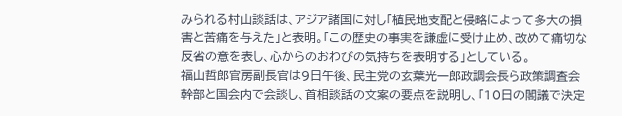みられる村山談話は、アジア諸国に対し「植民地支配と侵略によって多大の損害と苦痛を与えた」と表明。「この歴史の事実を謙虚に受け止め、改めて痛切な反省の意を表し、心からのおわびの気持ちを表明する」としている。
福山哲郎官房副長官は9日午後、民主党の玄葉光一郎政調会長ら政策調査会幹部と国会内で会談し、首相談話の文案の要点を説明し、「10日の閣議で決定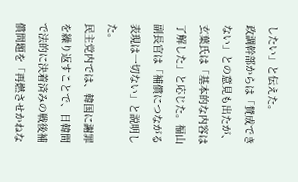したい」と伝えた。
政調幹部からは「賛成できない」との意見も出たが、玄葉氏は「基本的な内容は了解した」と応じた。福山副長官は「補償につながる表現は一切ない」と説明した。
民主党内では、韓国に謝罪を繰り返すことで、日韓間で法的に決着済みの戦後補償問題を「再燃させかねな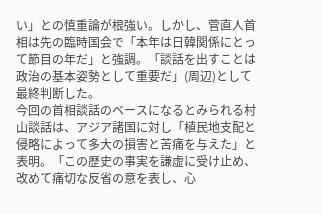い」との慎重論が根強い。しかし、菅直人首相は先の臨時国会で「本年は日韓関係にとって節目の年だ」と強調。「談話を出すことは政治の基本姿勢として重要だ」(周辺)として最終判断した。
今回の首相談話のベースになるとみられる村山談話は、アジア諸国に対し「植民地支配と侵略によって多大の損害と苦痛を与えた」と表明。「この歴史の事実を謙虚に受け止め、改めて痛切な反省の意を表し、心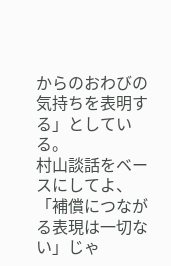からのおわびの気持ちを表明する」としている。
村山談話をベースにしてよ、「補償につながる表現は一切ない」じゃ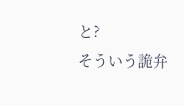と?
そういう詭弁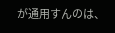が通用すんのは、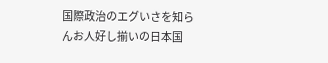国際政治のエグいさを知らんお人好し揃いの日本国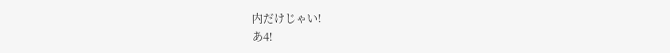内だけじゃい!
あ4!